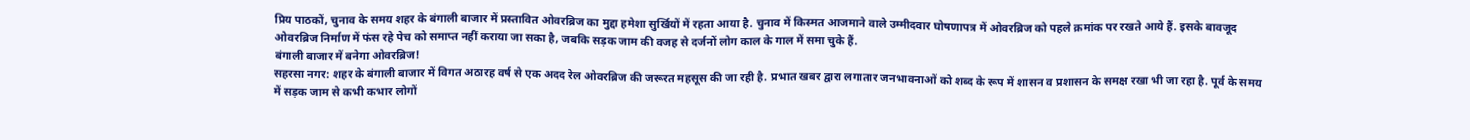प्रिय पाठकों, चुनाव के समय शहर के बंगाली बाजार में प्रस्तावित ओवरब्रिज का मुद्दा हमेशा सुर्खियों में रहता आया है. चुनाव में किस्मत आजमाने वाले उम्मीदवार घोषणापत्र में ओवरब्रिज को पहले क्रमांक पर रखते आये हैं. इसके बावजूद ओवरब्रिज निर्माण में फंस रहे पेच को समाप्त नहीं कराया जा सका है, जबकि सड़क जाम की वजह से दर्जनों लोग काल के गाल में समा चुके हैं.
बंगाली बाजार में बनेगा ओवरब्रिज!
सहरसा नगर: शहर के बंगाली बाजार में विगत अठारह वर्ष से एक अदद रेल ओवरब्रिज की जरूरत महसूस की जा रही है. प्रभात खबर द्वारा लगातार जनभावनाओं को शब्द के रूप में शासन व प्रशासन के समक्ष रखा भी जा रहा है. पूर्व के समय में सड़क जाम से कभी कभार लोगों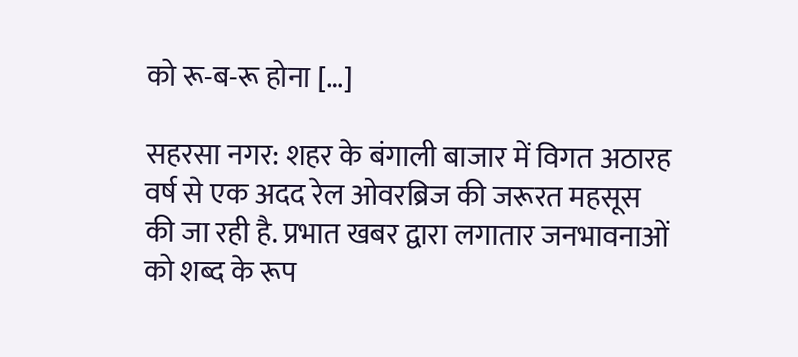को रू-ब-रू होना […]

सहरसा नगर: शहर के बंगाली बाजार में विगत अठारह वर्ष से एक अदद रेल ओवरब्रिज की जरूरत महसूस की जा रही है. प्रभात खबर द्वारा लगातार जनभावनाओं को शब्द के रूप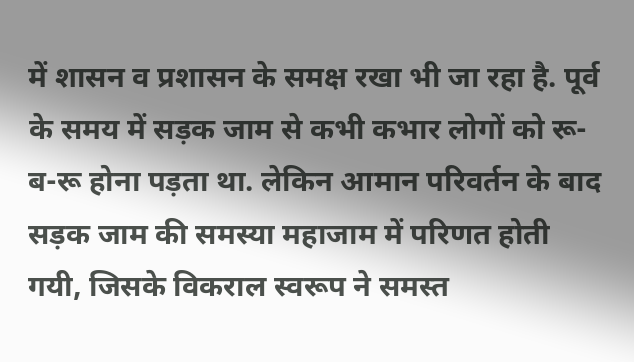में शासन व प्रशासन के समक्ष रखा भी जा रहा है. पूर्व के समय में सड़क जाम से कभी कभार लोगों को रू-ब-रू होना पड़ता था. लेकिन आमान परिवर्तन के बाद सड़क जाम की समस्या महाजाम में परिणत होती गयी, जिसके विकराल स्वरूप ने समस्त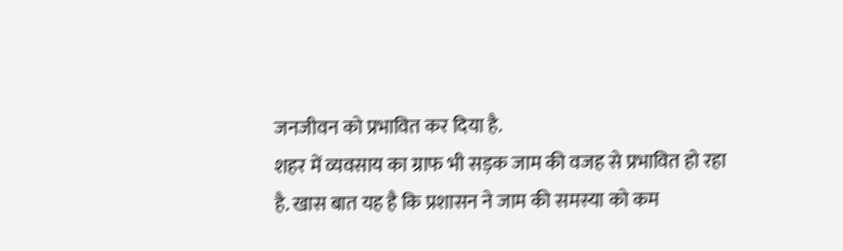जनजीवन को प्रभावित कर दिया है.
शहर में व्यवसाय का ग्राफ भी सड़क जाम की वजह से प्रभावित हो रहा है. खास बात यह है कि प्रशासन ने जाम की समस्या को कम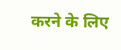करने के लिए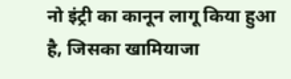नो इंट्री का कानून लागू किया हुआ है, जिसका खामियाजा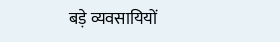बड़े व्यवसायियों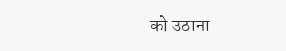को उठाना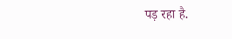पड़ रहा है.